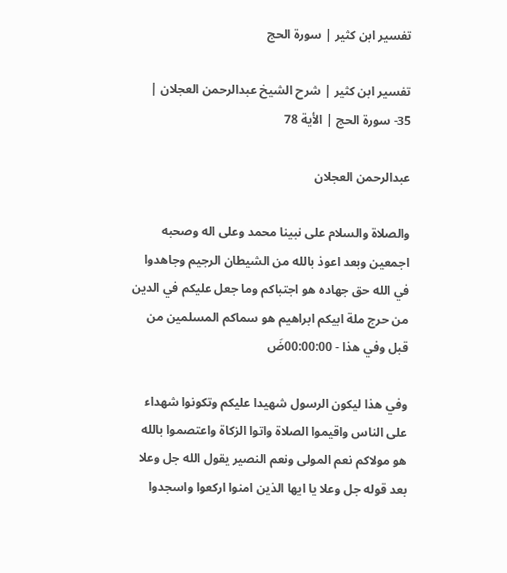تفسير ابن كثير | سورة الحج

تفسير ابن كثير | شرح الشيخ عبدالرحمن العجلان | 35- سورة الحج | الأية 78

عبدالرحمن العجلان

والصلاة والسلام على نبينا محمد وعلى اله وصحبه اجمعين وبعد اعوذ بالله من الشيطان الرجيم وجاهدوا في الله حق جهاده هو اجتباكم وما جعل عليكم في الدين من حرج ملة ابيكم ابراهيم هو سماكم المسلمين من قبل وفي هذا - 00:00:00ضَ

وفي هذا ليكون الرسول شهيدا عليكم وتكونوا شهداء على الناس واقيموا الصلاة واتوا الزكاة واعتصموا بالله هو مولاكم نعم المولى ونعم النصير يقول الله جل وعلا بعد قوله جل وعلا يا ايها الذين امنوا اركعوا واسجدوا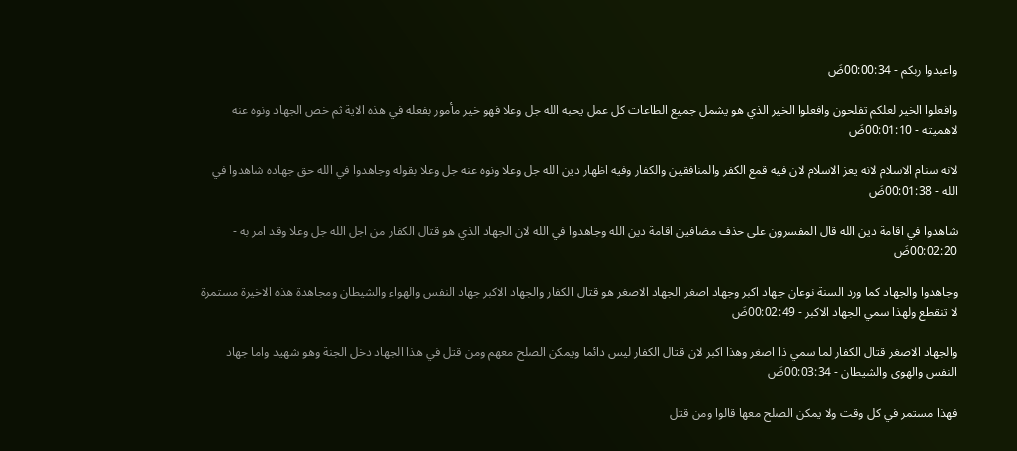واعبدوا ربكم - 00:00:34ضَ

وافعلوا الخير لعلكم تفلحون وافعلوا الخير الذي هو يشمل جميع الطاعات كل عمل يحبه الله جل وعلا فهو خير مأمور بفعله في هذه الاية ثم خص الجهاد ونوه عنه لاهميته - 00:01:10ضَ

لانه سنام الاسلام لانه يعز الاسلام لان فيه قمع الكفر والمنافقين والكفار وفيه اظهار دين الله جل وعلا ونوه عنه جل وعلا بقوله وجاهدوا في الله حق جهاده شاهدوا في الله - 00:01:38ضَ

شاهدوا في اقامة دين الله قال المفسرون على حذف مضافين اقامة دين الله وجاهدوا في الله لان الجهاد الذي هو قتال الكفار من اجل الله جل وعلا وقد امر به - 00:02:20ضَ

وجاهدوا والجهاد كما ورد السنة نوعان جهاد اكبر وجهاد اصغر الجهاد الاصغر هو قتال الكفار والجهاد الاكبر جهاد النفس والهواء والشيطان ومجاهدة هذه الاخيرة مستمرة لا تنقطع ولهذا سمي الجهاد الاكبر - 00:02:49ضَ

والجهاد الاصغر قتال الكفار لما سمي ذا اصغر وهذا اكبر لان قتال الكفار ليس دائما ويمكن الصلح معهم ومن قتل في هذا الجهاد دخل الجنة وهو شهيد واما جهاد النفس والهوى والشيطان - 00:03:34ضَ

فهذا مستمر في كل وقت ولا يمكن الصلح معها قالوا ومن قتل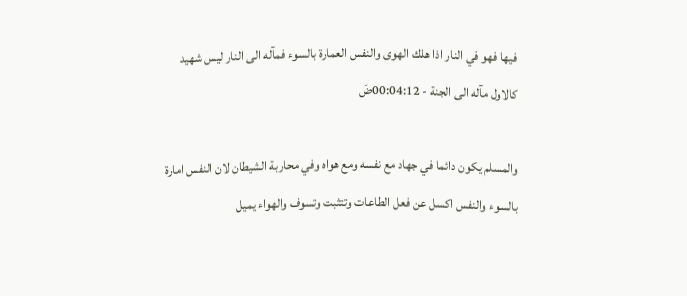فيها فهو في النار اذا هلك الهوى والنفس العمارة بالسوء فمآله الى النار ليس شهيد كالاول مآله الى الجنة - 00:04:12ضَ

والمسلم يكون دائما في جهاد مع نفسه ومع هواه وفي محاربة الشيطان لان النفس امارة بالسوء والنفس اكسل عن فعل الطاعات وتتثبت وتسوف والهواء يميل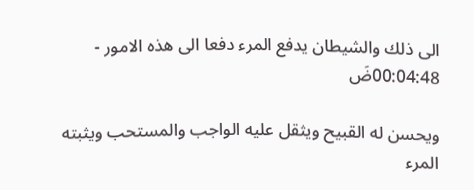الى ذلك والشيطان يدفع المرء دفعا الى هذه الامور - 00:04:48ضَ

ويحسن له القبيح ويثقل عليه الواجب والمستحب ويثبته المرء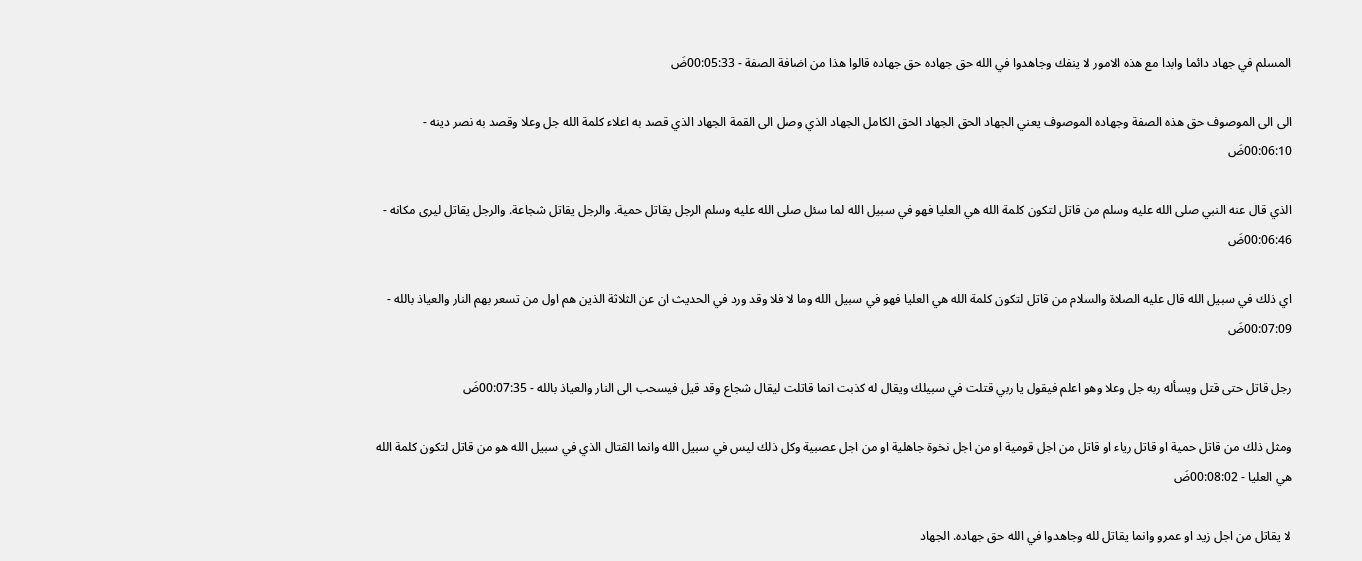المسلم في جهاد دائما وابدا مع هذه الامور لا ينفك وجاهدوا في الله حق جهاده حق جهاده قالوا هذا من اضافة الصفة - 00:05:33ضَ

الى الى الموصوف حق هذه الصفة وجهاده الموصوف يعني الجهاد الحق الجهاد الحق الكامل الجهاد الذي وصل الى القمة الجهاد الذي قصد به اعلاء كلمة الله جل وعلا وقصد به نصر دينه - 00:06:10ضَ

الذي قال عنه النبي صلى الله عليه وسلم من قاتل لتكون كلمة الله هي العليا فهو في سبيل الله لما سئل صلى الله عليه وسلم الرجل يقاتل حمية. والرجل يقاتل شجاعة. والرجل يقاتل ليرى مكانه - 00:06:46ضَ

اي ذلك في سبيل الله قال عليه الصلاة والسلام من قاتل لتكون كلمة الله هي العليا فهو في سبيل الله وما لا فلا وقد ورد في الحديث ان عن الثلاثة الذين هم اول من تسعر بهم النار والعياذ بالله - 00:07:09ضَ

رجل قاتل حتى قتل ويسأله ربه جل وعلا وهو اعلم فيقول يا ربي قتلت في سبيلك ويقال له كذبت انما قاتلت ليقال شجاع وقد قيل فيسحب الى النار والعياذ بالله - 00:07:35ضَ

ومثل ذلك من قاتل حمية او قاتل رياء او قاتل من اجل قومية او من اجل نخوة جاهلية او من اجل عصبية وكل ذلك ليس في سبيل الله وانما القتال الذي في سبيل الله هو من قاتل لتكون كلمة الله هي العليا - 00:08:02ضَ

لا يقاتل من اجل زيد او عمرو وانما يقاتل لله وجاهدوا في الله حق جهاده. الجهاد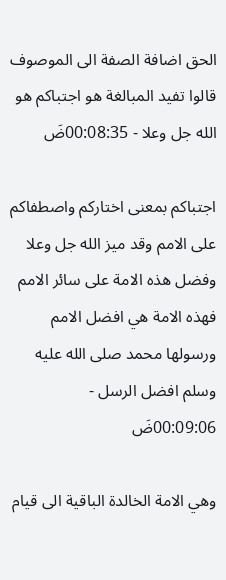الحق اضافة الصفة الى الموصوف قالوا تفيد المبالغة هو اجتباكم هو الله جل وعلا - 00:08:35ضَ

اجتباكم بمعنى اختاركم واصطفاكم على الامم وقد ميز الله جل وعلا وفضل هذه الامة على سائر الامم فهذه الامة هي افضل الامم ورسولها محمد صلى الله عليه وسلم افضل الرسل - 00:09:06ضَ

وهي الامة الخالدة الباقية الى قيام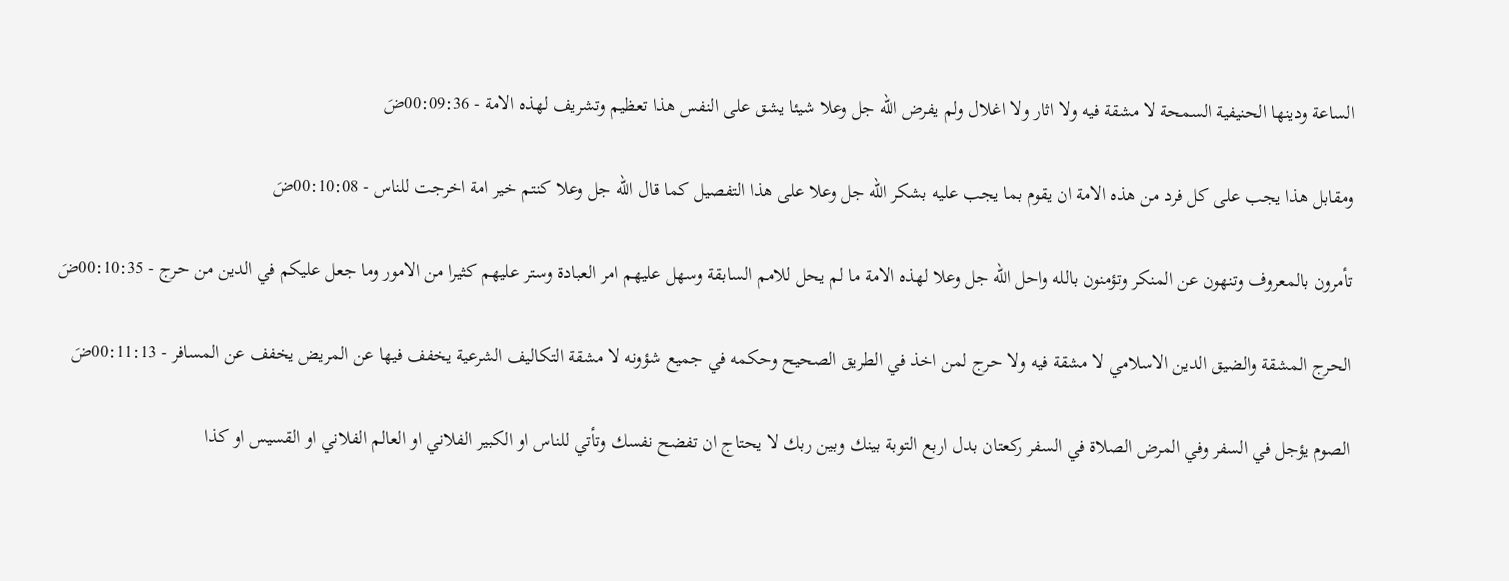الساعة ودينها الحنيفية السمحة لا مشقة فيه ولا اثار ولا اغلال ولم يفرض الله جل وعلا شيئا يشق على النفس هذا تعظيم وتشريف لهذه الامة - 00:09:36ضَ

ومقابل هذا يجب على كل فرد من هذه الامة ان يقوم بما يجب عليه بشكر الله جل وعلا على هذا التفصيل كما قال الله جل وعلا كنتم خير امة اخرجت للناس - 00:10:08ضَ

تأمرون بالمعروف وتنهون عن المنكر وتؤمنون بالله واحل الله جل وعلا لهذه الامة ما لم يحل للامم السابقة وسهل عليهم امر العبادة وستر عليهم كثيرا من الامور وما جعل عليكم في الدين من حرج - 00:10:35ضَ

الحرج المشقة والضيق الدين الاسلامي لا مشقة فيه ولا حرج لمن اخذ في الطريق الصحيح وحكمه في جميع شؤونه لا مشقة التكاليف الشرعية يخفف فيها عن المريض يخفف عن المسافر - 00:11:13ضَ

الصوم يؤجل في السفر وفي المرض الصلاة في السفر ركعتان بدل اربع التوبة بينك وبين ربك لا يحتاج ان تفضح نفسك وتأتي للناس او الكبير الفلاني او العالم الفلاني او القسيس او كذا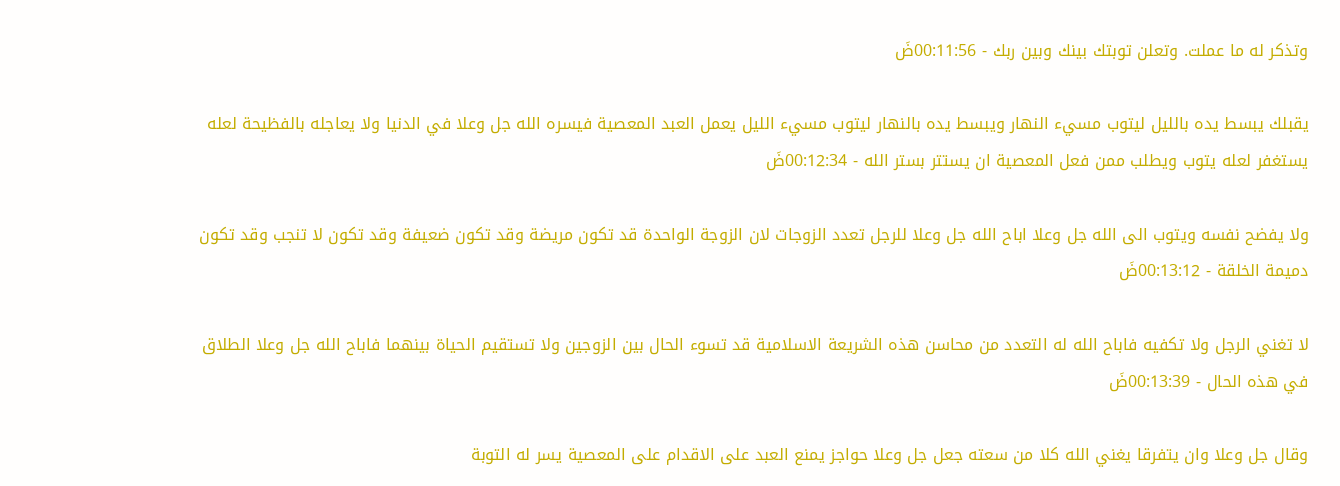وتذكر له ما عملت. وتعلن توبتك بينك وبين ربك - 00:11:56ضَ

يقبلك يبسط يده بالليل ليتوب مسيء النهار ويبسط يده بالنهار ليتوب مسيء الليل يعمل العبد المعصية فيسره الله جل وعلا في الدنيا ولا يعاجله بالفظيحة لعله يستغفر لعله يتوب ويطلب ممن فعل المعصية ان يستتر بستر الله - 00:12:34ضَ

ولا يفضح نفسه ويتوب الى الله جل وعلا اباح الله جل وعلا للرجل تعدد الزوجات لان الزوجة الواحدة قد تكون مريضة وقد تكون ضعيفة وقد تكون لا تنجب وقد تكون دميمة الخلقة - 00:13:12ضَ

لا تغني الرجل ولا تكفيه فاباح الله له التعدد من محاسن هذه الشريعة الاسلامية قد تسوء الحال بين الزوجين ولا تستقيم الحياة بينهما فاباح الله جل وعلا الطلاق في هذه الحال - 00:13:39ضَ

وقال جل وعلا وان يتفرقا يغني الله كلا من سعته جعل جل وعلا حواجز يمنع العبد على الاقدام على المعصية يسر له التوبة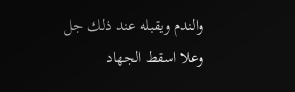والندم ويقبله عند ذلك جل وعلا اسقط الجهاد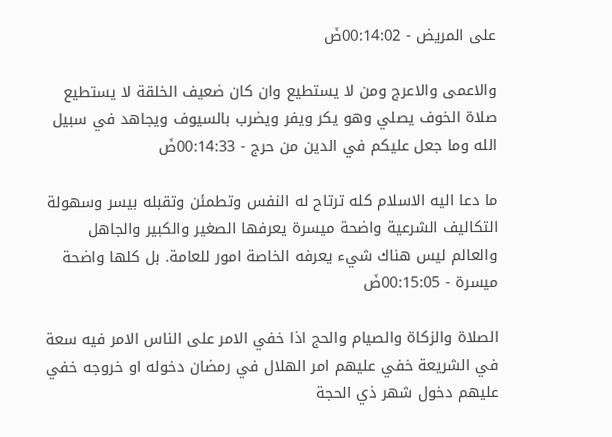على المريض - 00:14:02ضَ

والاعمى والاعرج ومن لا يستطيع وان كان ضعيف الخلقة لا يستطيع صلاة الخوف يصلي وهو يكر ويفر ويضرب بالسيوف ويجاهد في سبيل الله وما جعل عليكم في الدين من حرج - 00:14:33ضَ

ما دعا اليه الاسلام كله ترتاح له النفس وتطمئن وتقبله بيسر وسهولة التكاليف الشرعية واضحة ميسرة يعرفها الصغير والكبير والجاهل والعالم ليس هناك شيء يعرفه الخاصة امور للعامة. بل كلها واضحة ميسرة - 00:15:05ضَ

الصلاة والزكاة والصيام والحج اذا خفي الامر على الناس الامر فيه سعة في الشريعة خفي عليهم امر الهلال في رمضان دخوله او خروجه خفي عليهم دخول شهر ذي الحجة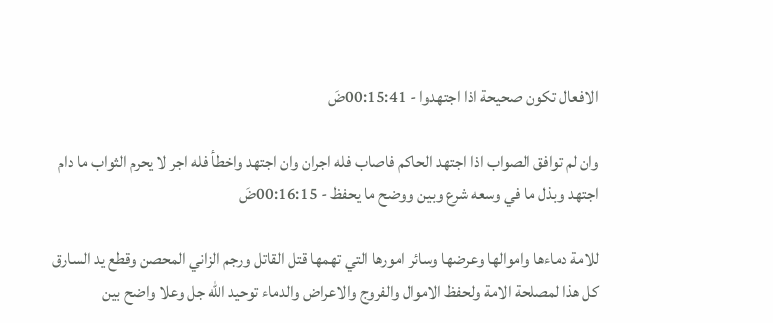الافعال تكون صحيحة اذا اجتهدوا - 00:15:41ضَ

وان لم توافق الصواب اذا اجتهد الحاكم فاصاب فله اجران وان اجتهد واخطأ فله اجر لا يحرم الثواب ما دام اجتهد وبذل ما في وسعه شرع وبين ووضح ما يحفظ - 00:16:15ضَ

للامة دماءها واموالها وعرضها وسائر امورها التي تهمها قتل القاتل ورجم الزاني المحصن وقطع يد السارق كل هذا لمصلحة الامة ولحفظ الاموال والفروج والاعراض والدماء توحيد الله جل وعلا واضح بين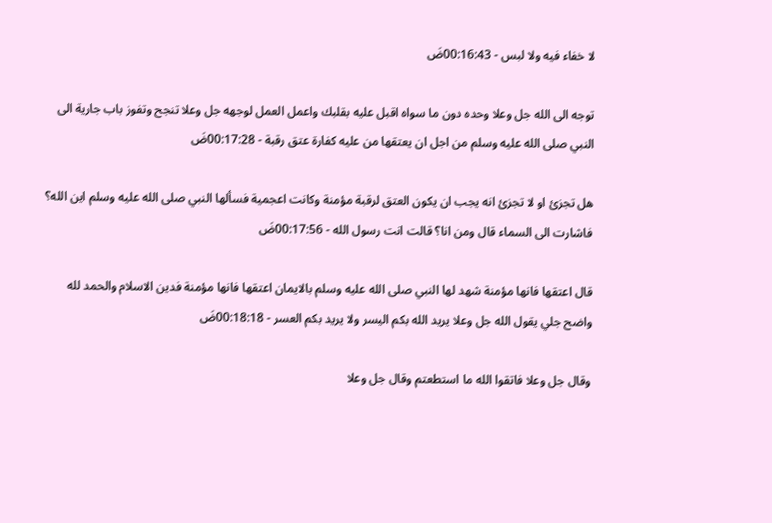لا خفاء فيه ولا لبس - 00:16:43ضَ

توجه الى الله جل وعلا وحده دون ما سواه اقبل عليه بقلبك واعمل العمل لوجهه جل وعلا تنجح وتفوز باب جارية الى النبي صلى الله عليه وسلم من اجل ان يعتقها من عليه كفارة عتق رقبة - 00:17:28ضَ

هل تجزئ او لا تجزئ انه يجب ان يكون العتق لرقبة مؤمنة وكانت اعجمية فسألها النبي صلى الله عليه وسلم اين الله؟ فاشارت الى السماء قال ومن انا؟ قالت انت رسول الله - 00:17:56ضَ

قال اعتقها فانها مؤمنة شهد لها النبي صلى الله عليه وسلم بالايمان اعتقها فانها مؤمنة فدين الاسلام والحمد لله واضح جلي يقول الله جل وعلا يريد الله بكم اليسر ولا يريد بكم العسر - 00:18:18ضَ

وقال جل وعلا فاتقوا الله ما استطعتم وقال جل وعلا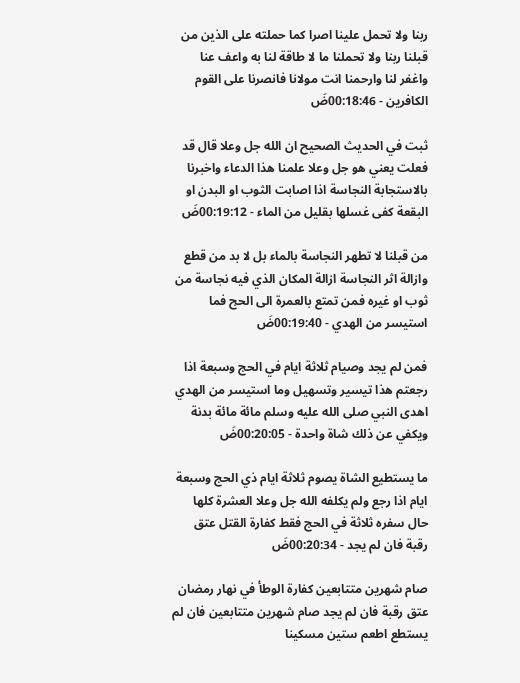ربنا ولا تحمل علينا اصرا كما حملته على الذين من قبلنا ربنا ولا تحملنا ما لا طاقة لنا به واعف عنا واغفر لنا وارحمنا انت مولانا فانصرنا على القوم الكافرين - 00:18:46ضَ

ثبت في الحديث الصحيح ان الله جل وعلا قال قد فعلت يعني هو جل وعلا علمنا هذا الدعاء واخبرنا بالاستجابة النجاسة اذا اصابت الثوب او البدن او البقعة كفى غسلها بقليل من الماء - 00:19:12ضَ

من قبلنا لا تطهر النجاسة بالماء بل لا بد من قطع وازالة اثر النجاسة ازالة المكان الذي فيه نجاسة من ثوب او غيره فمن تمتع بالعمرة الى الحج فما استيسر من الهدي - 00:19:40ضَ

فمن لم يجد وصيام ثلاثة ايام في الحج وسبعة اذا رجعتم هذا تيسير وتسهيل وما استيسر من الهدي اهدى النبي صلى الله عليه وسلم مائة مائة بدنة ويكفي عن ذلك شاة واحدة - 00:20:05ضَ

ما يستطيع الشاة يصوم ثلاثة ايام ذي الحج وسبعة ايام اذا رجع ولم يكلفه الله جل وعلا العشرة كلها حال سفره ثلاثة في الحج فقط كفارة القتل عتق رقبة فان لم يجد - 00:20:34ضَ

صام شهرين متتابعين كفارة الوطأ في نهار رمضان عتق رقبة فان لم يجد صام شهرين متتابعين فان لم يستطع اطعم ستين مسكينا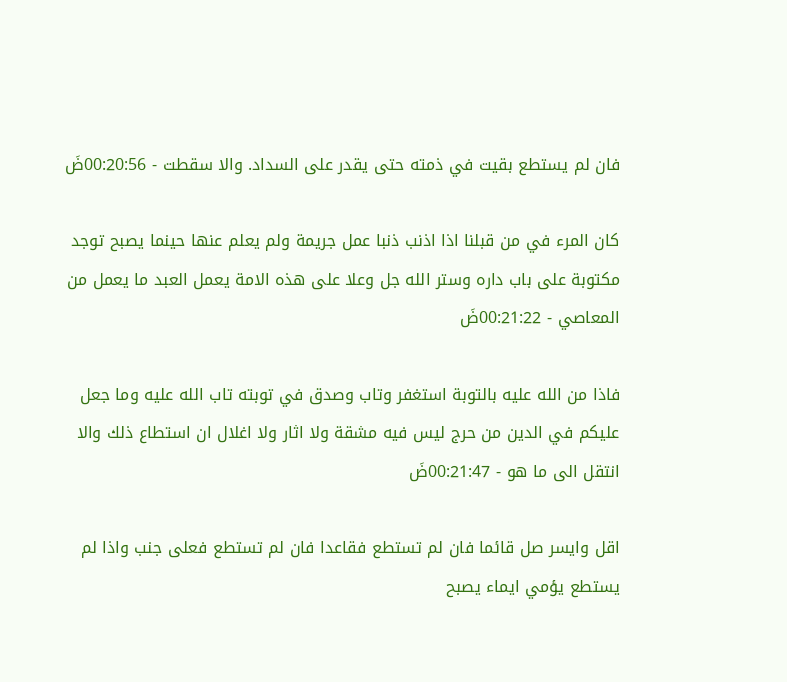فان لم يستطع بقيت في ذمته حتى يقدر على السداد. والا سقطت - 00:20:56ضَ

كان المرء في من قبلنا اذا اذنب ذنبا عمل جريمة ولم يعلم عنها حينما يصبح توجد مكتوبة على باب داره وستر الله جل وعلا على هذه الامة يعمل العبد ما يعمل من المعاصي - 00:21:22ضَ

فاذا من الله عليه بالتوبة استغفر وتاب وصدق في توبته تاب الله عليه وما جعل عليكم في الدين من حرج ليس فيه مشقة ولا اثار ولا اغلال ان استطاع ذلك والا انتقل الى ما هو - 00:21:47ضَ

اقل وايسر صل قائما فان لم تستطع فقاعدا فان لم تستطع فعلى جنب واذا لم يستطع يؤمي ايماء يصبح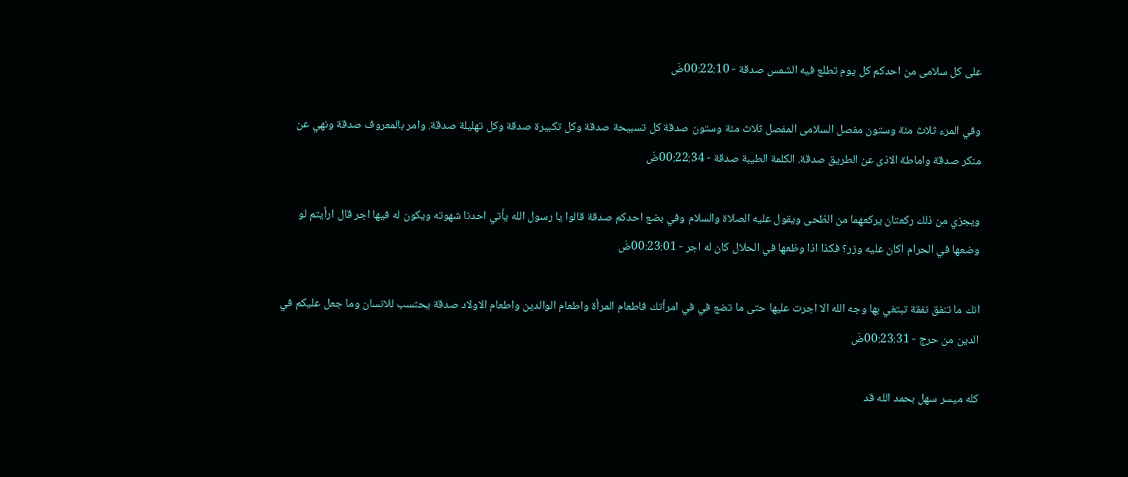على كل سلامى من احدكم كل يوم تطلع فيه الشمس صدقة - 00:22:10ضَ

وفي المرء ثلاث مئة وستون مفصل السلامى المفصل ثلاث مئة وستون صدقة كل تسبيحة صدقة وكل تكبيرة صدقة وكل تهليلة صدقة. وامر بالمعروف صدقة ونهي عن منكر صدقة واماطة الاذى عن الطريق صدقة. الكلمة الطيبة صدقة - 00:22:34ضَ

ويجزي من ذلك ركعتان يركعهما من الظحى ويقول عليه الصلاة والسلام وفي بضع احدكم صدقة قالوا يا رسول الله يأتي احدنا شهوته ويكون له فيها اجر قال ارأيتم لو وضعها في الحرام اكان عليه وزر؟ فكذا اذا وظعها في الحلال كان له اجر - 00:23:01ضَ

انك ما تنفق نفقة تبتغي بها وجه الله الا اجرت عليها حتى ما تضع في في امرأتك فاطعام المرأة واطعام الوالدين واطعام الاولاد صدقة يحتسب للانسان وما جعل عليكم في الدين من حرج - 00:23:31ضَ

كله ميسر سهل بحمد الله قد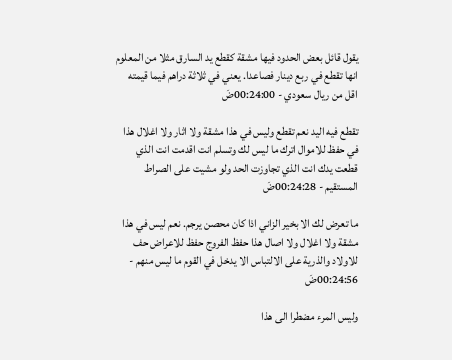يقول قائل بعض الحدود فيها مشقة كقطع يد السارق مثلا من المعلوم انها تقطع في ربع دينار فصاعدا. يعني في ثلاثة دراهم فيما قيمته اقل من ريال سعودي - 00:24:00ضَ

تقطع فيه اليد نعم تقطع وليس في هذا مشقة ولا اثار ولا اغلال هذا في حفظ للاموال اترك ما ليس لك وتسلم انت اقدمت انت الذي قطعت يدك انت الذي تجاوزت الحد ولو مشيت على الصراط المستقيم - 00:24:28ضَ

ما تعرض لك الا بخير الزاني اذا كان محصن يرجم. نعم ليس في هذا مشقة ولا اغلال ولا اصال هذا حفظ الفروج حفظ للاعراض حف للاولاد والذرية على الالتباس الا يدخل في القوم ما ليس منهم - 00:24:56ضَ

وليس المرء مضطرا الى هذا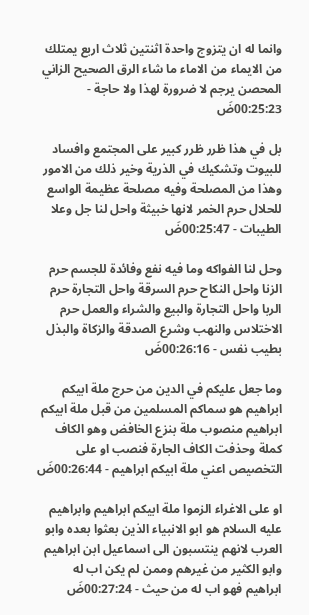وانما له ان يتزوج واحدة اثنتين ثلاث اربع يمتلك من الايماء من الاماء ما شاء الرق الصحيح الزاني المحصن يرجم لا ضرورة لهذا ولا حاجة - 00:25:23ضَ

بل في هذا ظرر ظرر كبير على المجتمع وافساد للبيوت وتشكيك في الذرية وخير ذلك من الامور وهذا من المصلحة وفيه مصلحة عظيمة الواسع للحلال حرم الخمر لانها خبيثة واحل لنا جل وعلا الطيبات - 00:25:47ضَ

وحل لنا الفواكه وما فيه نفع وفائدة للجسم حرم الزنا واحل النكاح حرم السرقة واحل التجارة حرم الربا واحل التجارة والبيع والشراء والعمل حرم الاختلاس والنهب وشرع الصدقة والزكاة والبذل بطيب نفس - 00:26:16ضَ

وما جعل عليكم في الدين من حرج ملة ابيكم ابراهيم هو سماكم المسلمين من قبل ملة ابيكم ابراهيم منصوب ملة بنزع الخافض وهو الكاف كملة وحذفت الكاف الجارة فنصب او على التخصيص اعني ملة ابيكم ابراهيم - 00:26:44ضَ

او على الاغراء الزموا ملة ابيكم ابراهيم وابراهيم عليه السلام هو ابو الانبياء الذين بعثوا بعده وابو العرب لانهم ينتسبون الى اسماعيل ابن ابراهيم وابو الكثير من غيرهم وممن لم يكن اب له ابراهيم فهو اب له من حيث - 00:27:24ضَ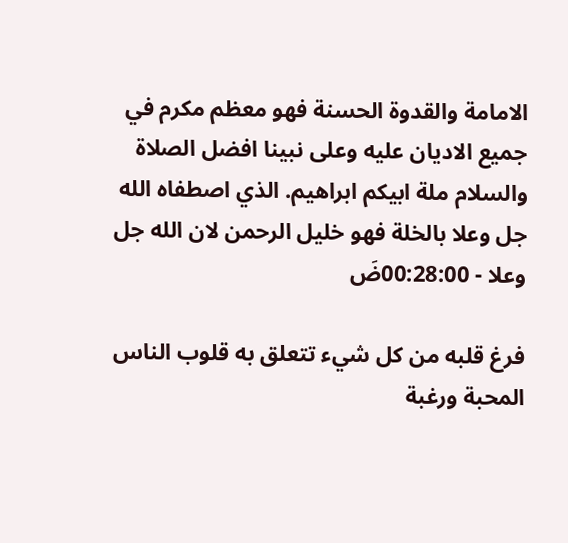الامامة والقدوة الحسنة فهو معظم مكرم في جميع الاديان عليه وعلى نبينا افضل الصلاة والسلام ملة ابيكم ابراهيم. الذي اصطفاه الله جل وعلا بالخلة فهو خليل الرحمن لان الله جل وعلا - 00:28:00ضَ

فرغ قلبه من كل شيء تتعلق به قلوب الناس المحبة ورغبة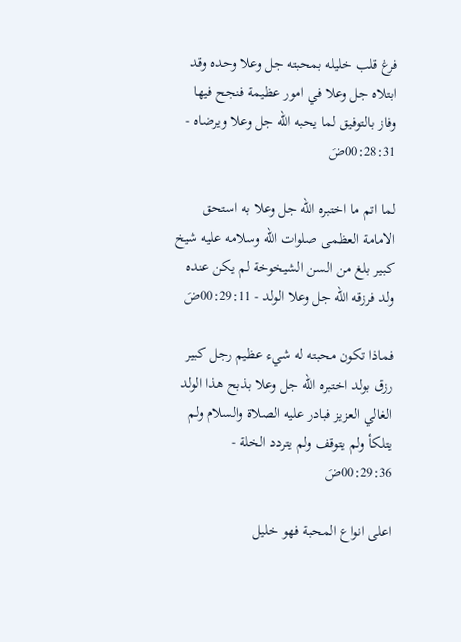فرغ قلب خليله بمحبته جل وعلا وحده وقد ابتلاه جل وعلا في امور عظيمة فنجح فيها وفاز بالتوفيق لما يحبه الله جل وعلا ويرضاه - 00:28:31ضَ

لما اتم ما اختبره الله جل وعلا به استحق الامامة العظمى صلوات الله وسلامه عليه شيخ كبير بلغ من السن الشيخوخة لم يكن عنده ولد فرزقه الله جل وعلا الولد - 00:29:11ضَ

فماذا تكون محبته له شيء عظيم رجل كبير رزق بولد اختبره الله جل وعلا بذبح هذا الولد الغالي العزيز فبادر عليه الصلاة والسلام ولم يتلكأ ولم يتوقف ولم يتردد الخلة - 00:29:36ضَ

اعلى انواع المحبة فهو خليل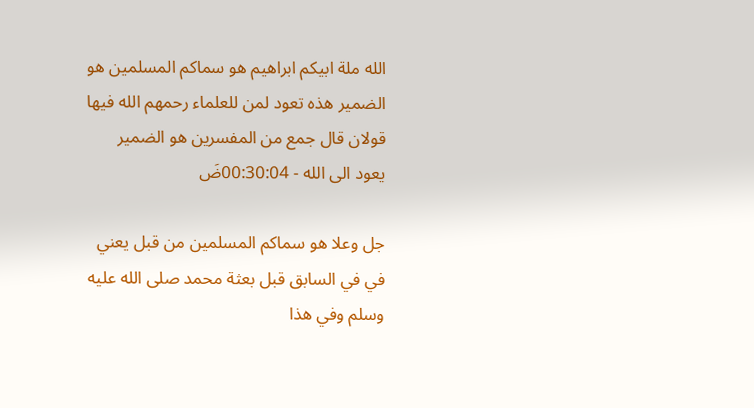الله ملة ابيكم ابراهيم هو سماكم المسلمين هو الضمير هذه تعود لمن للعلماء رحمهم الله فيها قولان قال جمع من المفسرين هو الضمير يعود الى الله - 00:30:04ضَ

جل وعلا هو سماكم المسلمين من قبل يعني في في السابق قبل بعثة محمد صلى الله عليه وسلم وفي هذا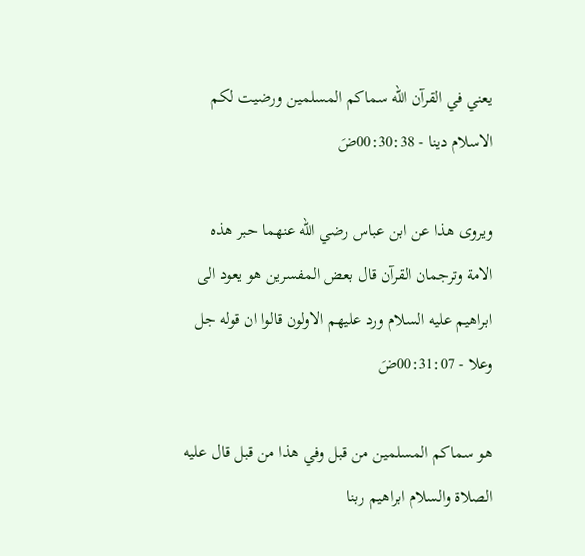يعني في القرآن الله سماكم المسلمين ورضيت لكم الاسلام دينا - 00:30:38ضَ

ويروى هذا عن ابن عباس رضي الله عنهما حبر هذه الامة وترجمان القرآن قال بعض المفسرين هو يعود الى ابراهيم عليه السلام ورد عليهم الاولون قالوا ان قوله جل وعلا - 00:31:07ضَ

هو سماكم المسلمين من قبل وفي هذا من قبل قال عليه الصلاة والسلام ابراهيم ربنا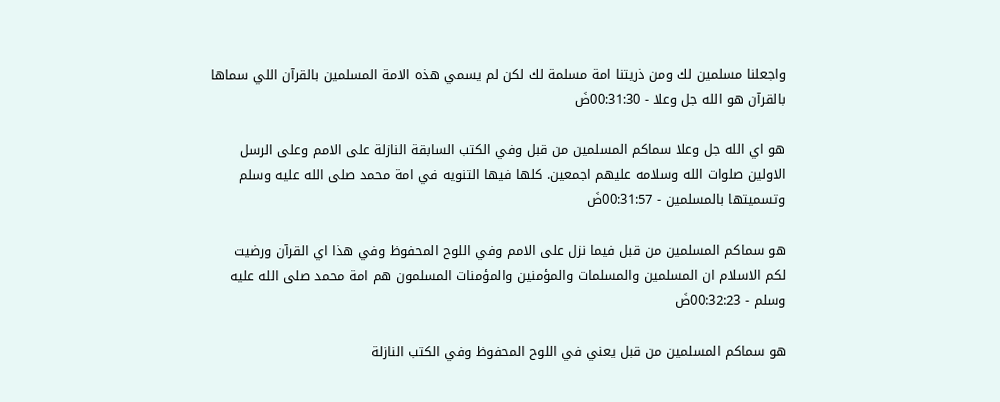واجعلنا مسلمين لك ومن ذريتنا امة مسلمة لك لكن لم يسمي هذه الامة المسلمين بالقرآن اللي سماها بالقرآن هو الله جل وعلا - 00:31:30ضَ

هو اي الله جل وعلا سماكم المسلمين من قبل وفي الكتب السابقة النازلة على الامم وعلى الرسل الاولين صلوات الله وسلامه عليهم اجمعين. كلها فيها التنويه في امة محمد صلى الله عليه وسلم وتسميتها بالمسلمين - 00:31:57ضَ

هو سماكم المسلمين من قبل فيما نزل على الامم وفي اللوح المحفوظ وفي هذا اي القرآن ورضيت لكم الاسلام ان المسلمين والمسلمات والمؤمنين والمؤمنات المسلمون هم امة محمد صلى الله عليه وسلم - 00:32:23ضَ

هو سماكم المسلمين من قبل يعني في اللوح المحفوظ وفي الكتب النازلة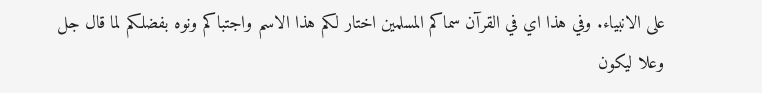على الانبياء. وفي هذا اي في القرآن سماكم المسلمين اختار لكم هذا الاسم واجتباكم ونوه بفضلكم لما قال جل وعلا ليكون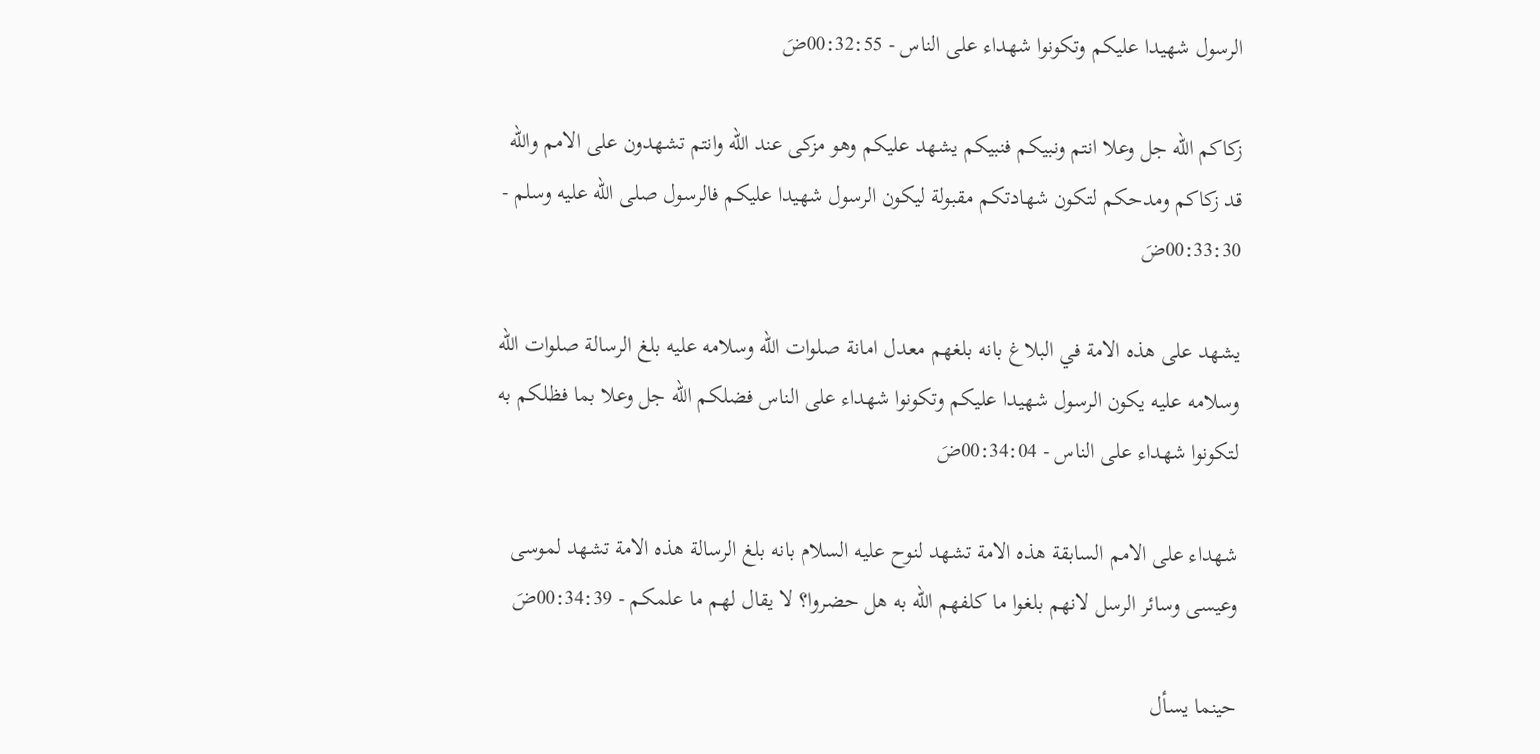الرسول شهيدا عليكم وتكونوا شهداء على الناس - 00:32:55ضَ

زكاكم الله جل وعلا انتم ونبيكم فنبيكم يشهد عليكم وهو مزكى عند الله وانتم تشهدون على الامم والله قد زكاكم ومدحكم لتكون شهادتكم مقبولة ليكون الرسول شهيدا عليكم فالرسول صلى الله عليه وسلم - 00:33:30ضَ

يشهد على هذه الامة في البلاغ بانه بلغهم معدل امانة صلوات الله وسلامه عليه بلغ الرسالة صلوات الله وسلامه عليه يكون الرسول شهيدا عليكم وتكونوا شهداء على الناس فضلكم الله جل وعلا بما فظلكم به لتكونوا شهداء على الناس - 00:34:04ضَ

شهداء على الامم السابقة هذه الامة تشهد لنوح عليه السلام بانه بلغ الرسالة هذه الامة تشهد لموسى وعيسى وسائر الرسل لانهم بلغوا ما كلفهم الله به هل حضروا؟ لا يقال لهم ما علمكم - 00:34:39ضَ

حينما يسأل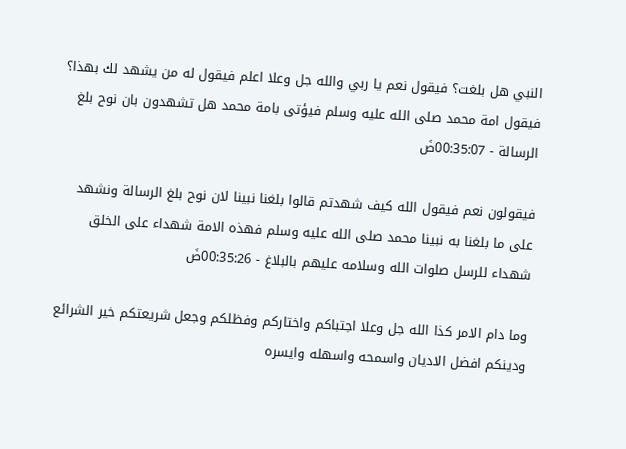النبي هل بلغت؟ فيقول نعم يا ربي والله جل وعلا اعلم فيقول له من يشهد لك بهذا؟ فيقول امة محمد صلى الله عليه وسلم فيؤتى بامة محمد هل تشهدون بان نوح بلغ الرسالة - 00:35:07ضَ

فيقولون نعم فيقول الله كيف شهدتم قالوا بلغنا نبينا لان نوح بلغ الرسالة ونشهد على ما بلغنا به نبينا محمد صلى الله عليه وسلم فهذه الامة شهداء على الخلق شهداء للرسل صلوات الله وسلامه عليهم بالبلاغ - 00:35:26ضَ

وما دام الامر كذا الله جل وعلا اجتباكم واختاركم وفظلكم وجعل شريعتكم خير الشرائع ودينكم افضل الاديان واسمحه واسهله وايسره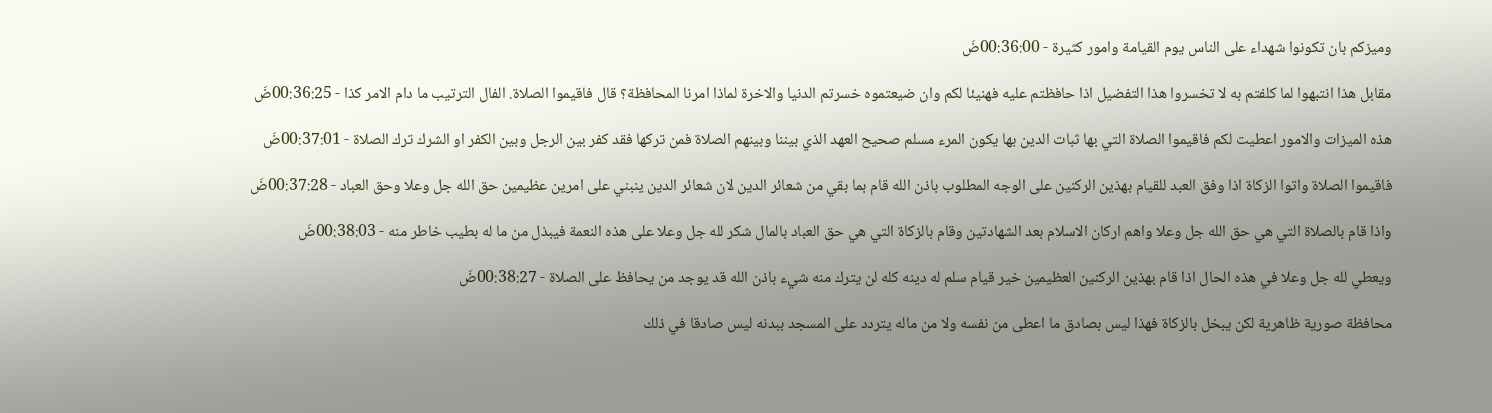وميزكم بان تكونوا شهداء على الناس يوم القيامة وامور كثيرة - 00:36:00ضَ

مقابل هذا انتبهوا لما كلفتم به لا تخسروا هذا التفضيل اذا حافظتم عليه فهنيئا لكم وان ضيعتموه خسرتم الدنيا والاخرة لماذا امرنا المحافظة؟ قال فاقيموا الصلاة. الفال الترتيب ما دام الامر كذا - 00:36:25ضَ

هذه الميزات والامور اعطيت لكم فاقيموا الصلاة التي بها ثبات الدين بها يكون المرء مسلم صحيح العهد الذي بيننا وبينهم الصلاة فمن تركها فقد كفر بين الرجل وبين الكفر او الشرك ترك الصلاة - 00:37:01ضَ

فاقيموا الصلاة واتوا الزكاة اذا وفق العبد للقيام بهذين الركنين على الوجه المطلوب باذن الله قام بما بقي من شعائر الدين لان شعائر الدين ينبني على امرين عظيمين حق الله جل وعلا وحق العباد - 00:37:28ضَ

واذا قام بالصلاة التي هي حق الله جل وعلا واهم اركان الاسلام بعد الشهادتين وقام بالزكاة التي هي حق العباد بالمال شكر لله جل وعلا على هذه النعمة فيبذل من ما له بطيب خاطر منه - 00:38:03ضَ

ويعطي لله جل وعلا في هذه الحال اذا قام بهذين الركنين العظيمين خير قيام سلم له دينه كله لن يترك منه شيء باذن الله قد يوجد من يحافظ على الصلاة - 00:38:27ضَ

محافظة صورية ظاهرية لكن يبخل بالزكاة فهذا ليس بصادق ما اعطى من نفسه ولا من ماله يتردد على المسجد ببدنه ليس صادقا في ذلك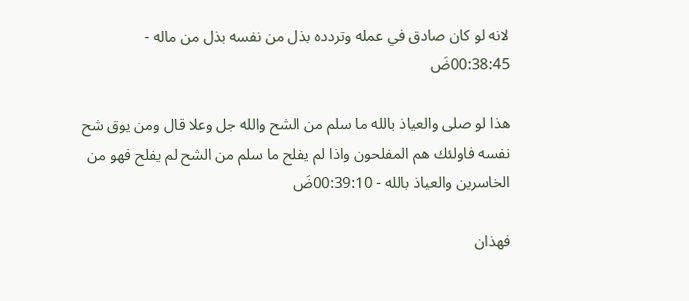لانه لو كان صادق في عمله وتردده بذل من نفسه بذل من ماله - 00:38:45ضَ

هذا لو صلى والعياذ بالله ما سلم من الشح والله جل وعلا قال ومن يوق شح نفسه فاولئك هم المفلحون واذا لم يفلح ما سلم من الشح لم يفلح فهو من الخاسرين والعياذ بالله - 00:39:10ضَ

فهذان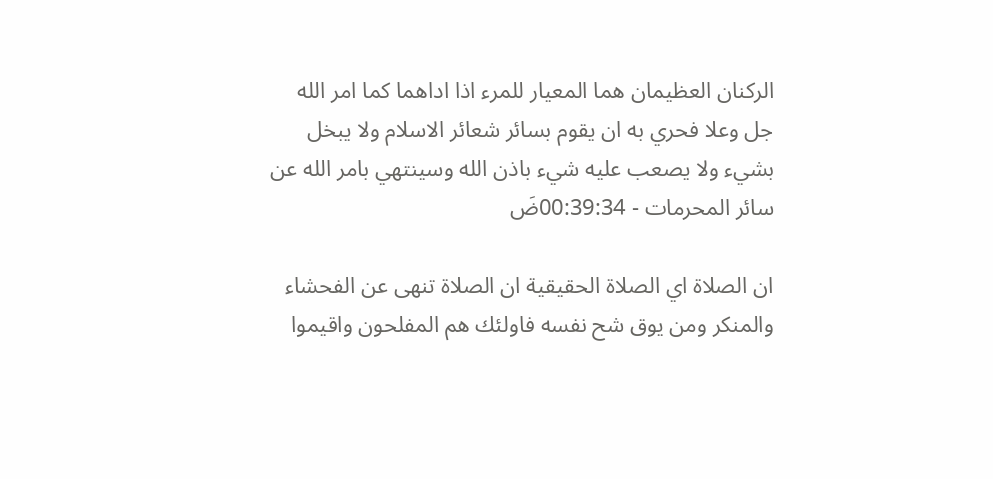الركنان العظيمان هما المعيار للمرء اذا اداهما كما امر الله جل وعلا فحري به ان يقوم بسائر شعائر الاسلام ولا يبخل بشيء ولا يصعب عليه شيء باذن الله وسينتهي بامر الله عن سائر المحرمات - 00:39:34ضَ

ان الصلاة اي الصلاة الحقيقية ان الصلاة تنهى عن الفحشاء والمنكر ومن يوق شح نفسه فاولئك هم المفلحون واقيموا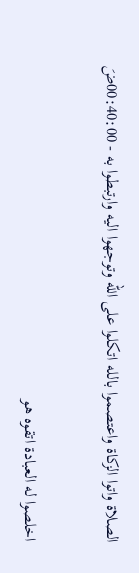الصلاة واتوا الزكاة واعتصموا بالله اتكلوا على الله وتوجهوا اليه وارتبطوا به - 00:40:00ضَ

اخلصوا له العبادة اتقوه هو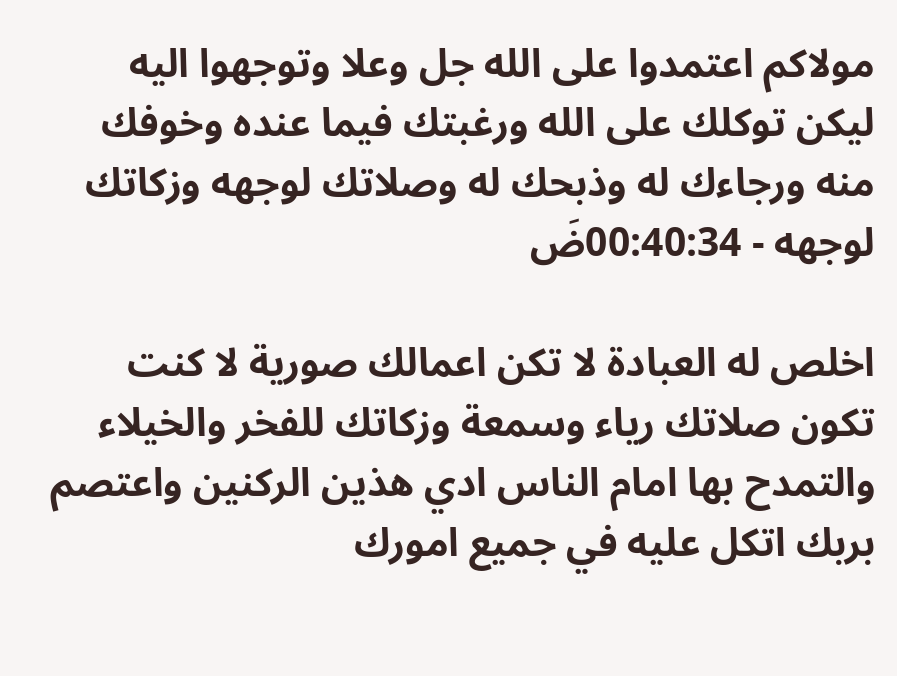مولاكم اعتمدوا على الله جل وعلا وتوجهوا اليه ليكن توكلك على الله ورغبتك فيما عنده وخوفك منه ورجاءك له وذبحك له وصلاتك لوجهه وزكاتك لوجهه - 00:40:34ضَ

اخلص له العبادة لا تكن اعمالك صورية لا كنت تكون صلاتك رياء وسمعة وزكاتك للفخر والخيلاء والتمدح بها امام الناس ادي هذين الركنين واعتصم بربك اتكل عليه في جميع امورك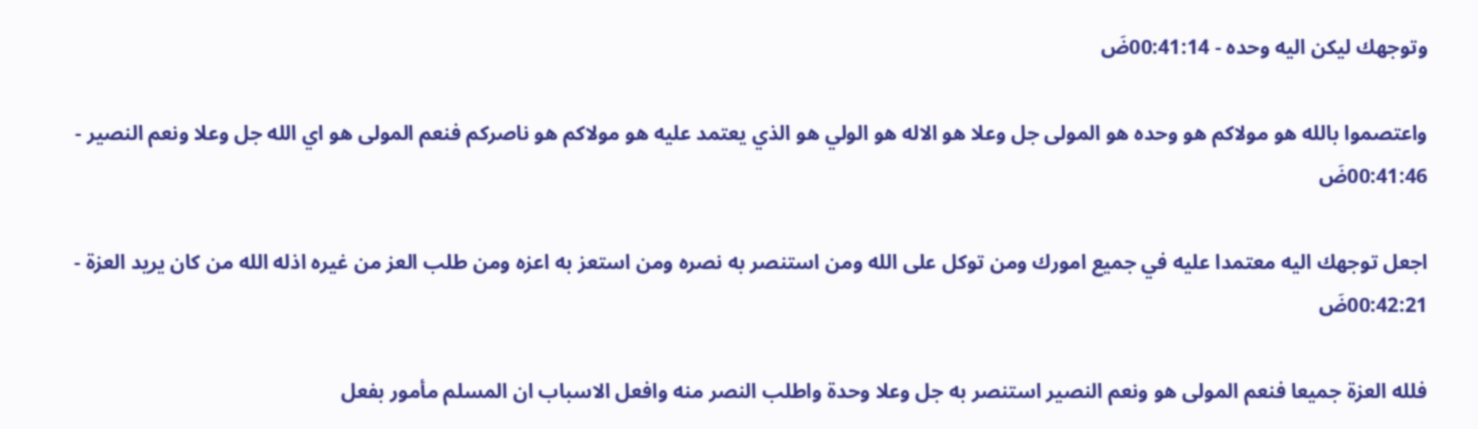وتوجهك ليكن اليه وحده - 00:41:14ضَ

واعتصموا بالله هو مولاكم هو وحده هو المولى جل وعلا هو الاله هو الولي هو الذي يعتمد عليه هو مولاكم هو ناصركم فنعم المولى هو اي الله جل وعلا ونعم النصير - 00:41:46ضَ

اجعل توجهك اليه معتمدا عليه في جميع امورك ومن توكل على الله ومن استنصر به نصره ومن استعز به اعزه ومن طلب العز من غيره اذله الله من كان يريد العزة - 00:42:21ضَ

فلله العزة جميعا فنعم المولى هو ونعم النصير استنصر به جل وعلا وحدة واطلب النصر منه وافعل الاسباب ان المسلم مأمور بفعل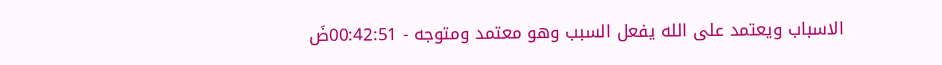الاسباب ويعتمد على الله يفعل السبب وهو معتمد ومتوجه - 00:42:51ضَ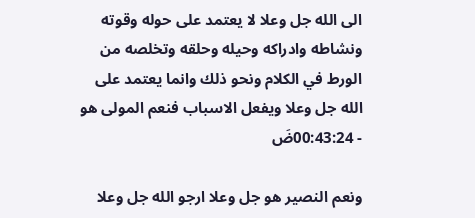الى الله جل وعلا لا يعتمد على حوله وقوته ونشاطه وادراكه وحيله وحلقه وتخلصه من الورط في الكلام ونحو ذلك وانما يعتمد على الله جل وعلا ويفعل الاسباب فنعم المولى هو - 00:43:24ضَ

ونعم النصير هو جل وعلا ارجو الله جل وعلا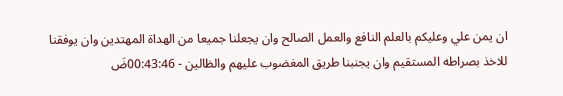ان يمن علي وعليكم بالعلم النافع والعمل الصالح وان يجعلنا جميعا من الهداة المهتدين وان يوفقنا للاخذ بصراطه المستقيم وان يجنبنا طريق المغضوب عليهم والظالين - 00:43:46ضَ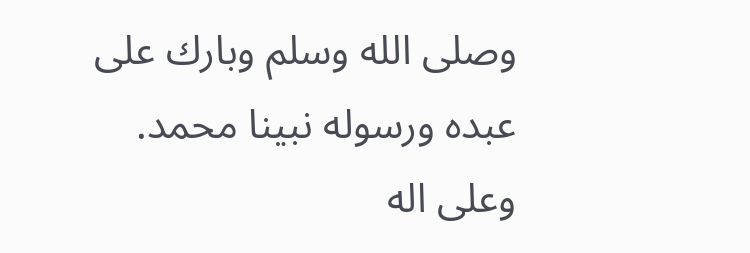وصلى الله وسلم وبارك على عبده ورسوله نبينا محمد. وعلى اله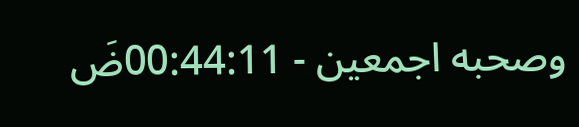وصحبه اجمعين - 00:44:11ضَ